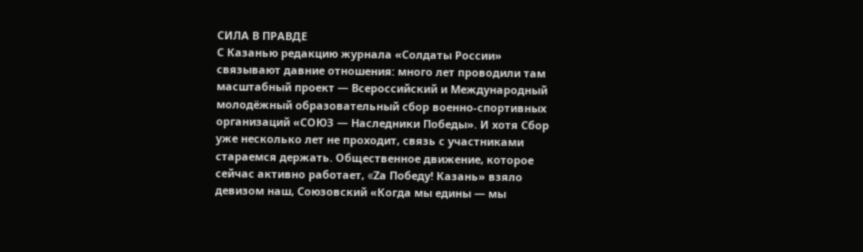СИЛА В ПРАВДЕ
С Казанью редакцию журнала «Солдаты России» связывают давние отношения: много лет проводили там масштабный проект — Всероссийский и Международный молодёжный образовательный сбор военно-спортивных организаций «СОЮЗ — Наследники Победы». И хотя Сбор уже несколько лет не проходит, связь с участниками стараемся держать. Общественное движение, которое сейчас активно работает, «Zа Победу! Казань» взяло девизом наш, Союзовский «Когда мы едины — мы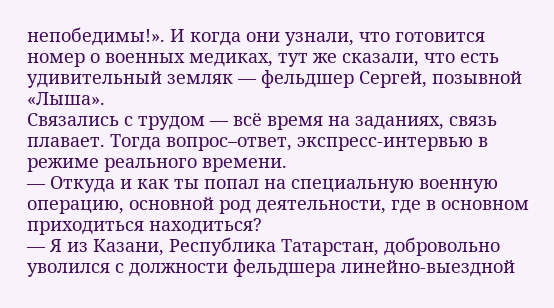непобедимы!». И когда они узнали, что готовится номер о военных медиках, тут же сказали, что есть удивительный земляк — фельдшер Сергей, позывной «Лыша».
Связались с трудом — всё время на заданиях, связь плавает. Тогда вопрос–ответ, экспресс-интервью в режиме реального времени.
— Откуда и как ты попал на специальную военную операцию, основной род деятельности, где в основном приходиться находиться?
— Я из Казани, Республика Татарстан, добровольно уволился с должности фельдшера линейно-выездной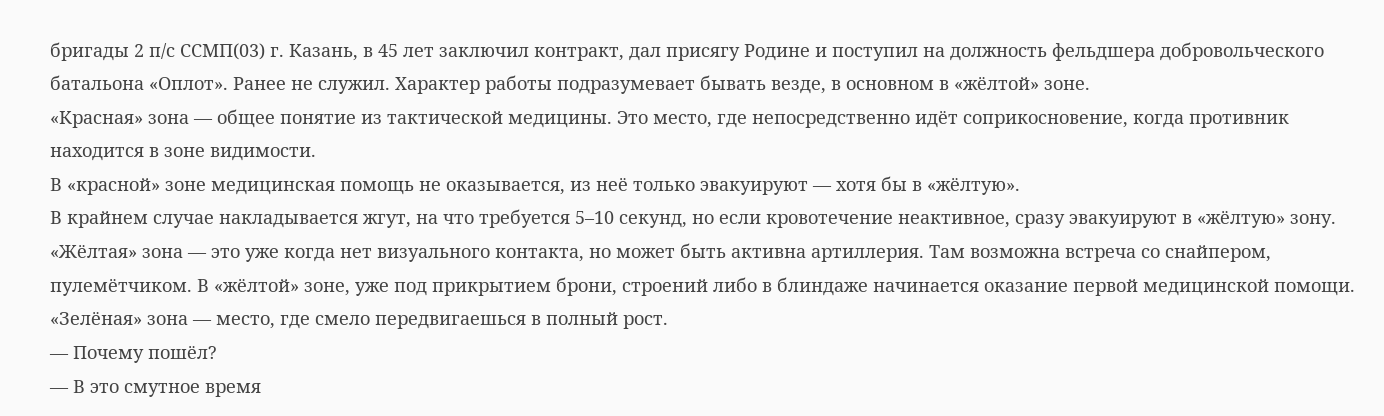бригады 2 п/с ССМП(03) г. Казань, в 45 лет заключил контракт, дал присягу Родине и поступил на должность фельдшера добровольческого батальона «Оплот». Ранее не служил. Характер работы подразумевает бывать везде, в основном в «жёлтой» зоне.
«Красная» зона — общее понятие из тактической медицины. Это место, где непосредственно идёт соприкосновение, когда противник находится в зоне видимости.
В «красной» зоне медицинская помощь не оказывается, из неё только эвакуируют — хотя бы в «жёлтую».
В крайнем случае накладывается жгут, на что требуется 5–10 секунд, но если кровотечение неактивное, сразу эвакуируют в «жёлтую» зону.
«Жёлтая» зона — это уже когда нет визуального контакта, но может быть активна артиллерия. Там возможна встреча со снайпером, пулемётчиком. В «жёлтой» зоне, уже под прикрытием брони, строений либо в блиндаже начинается оказание первой медицинской помощи.
«Зелёная» зона — место, где смело передвигаешься в полный рост.
— Почему пошёл?
— В это смутное время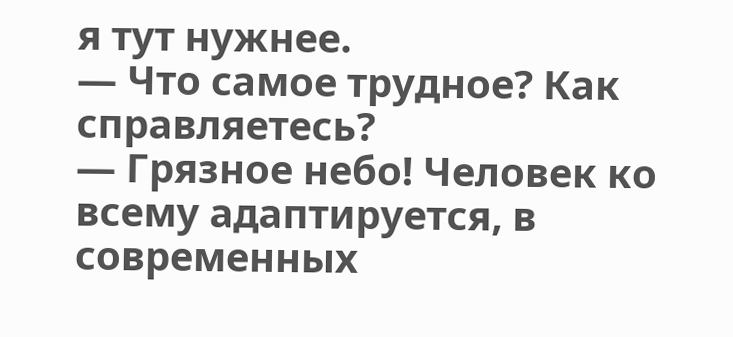я тут нужнее.
— Что самое трудное? Как справляетесь?
— Грязное небо! Человек ко всему адаптируется, в современных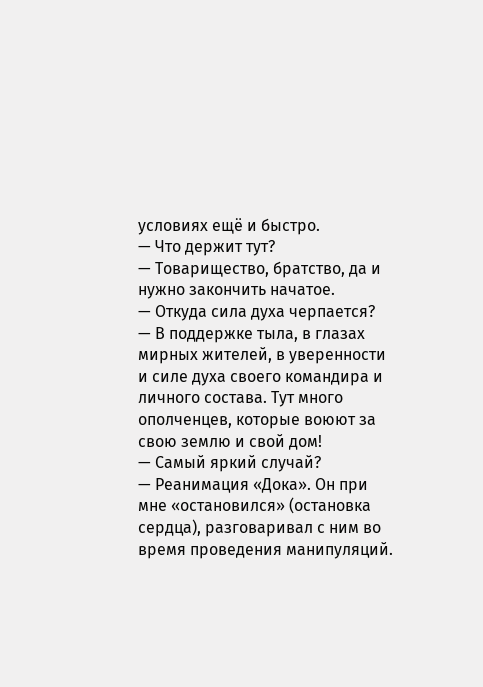условиях ещё и быстро.
— Что держит тут?
— Товарищество, братство, да и нужно закончить начатое.
— Откуда сила духа черпается?
— В поддержке тыла, в глазах мирных жителей, в уверенности и силе духа своего командира и личного состава. Тут много ополченцев, которые воюют за свою землю и свой дом!
— Самый яркий случай?
— Реанимация «Дока». Он при мне «остановился» (остановка сердца), разговаривал с ним во время проведения манипуляций.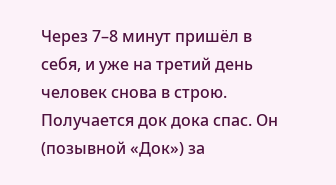Через 7–8 минут пришёл в себя, и уже на третий день человек снова в строю. Получается док дока спас. Он (позывной «Док») за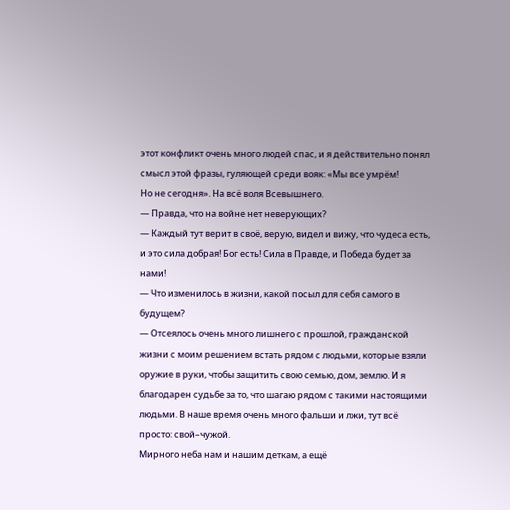этот конфликт очень много людей спас, и я действительно понял смысл этой фразы, гуляющей среди вояк: «Мы все умрём!
Но не сегодня». На всё воля Всевышнего.
— Правда, что на войне нет неверующих?
— Каждый тут верит в своё, верую, видел и вижу, что чудеса есть, и это сила добрая! Бог есть! Сила в Правде, и Победа будет за нами!
— Что изменилось в жизни, какой посыл для себя самого в будущем?
— Отсеялось очень много лишнего с прошлой, гражданской жизни с моим решением встать рядом с людьми, которые взяли оружие в руки, чтобы защитить свою семью, дом, землю. И я благодарен судьбе за то, что шагаю рядом с такими настоящими людьми. В наше время очень много фальши и лжи, тут всё просто: свой–чужой.
Мирного неба нам и нашим деткам, а ещё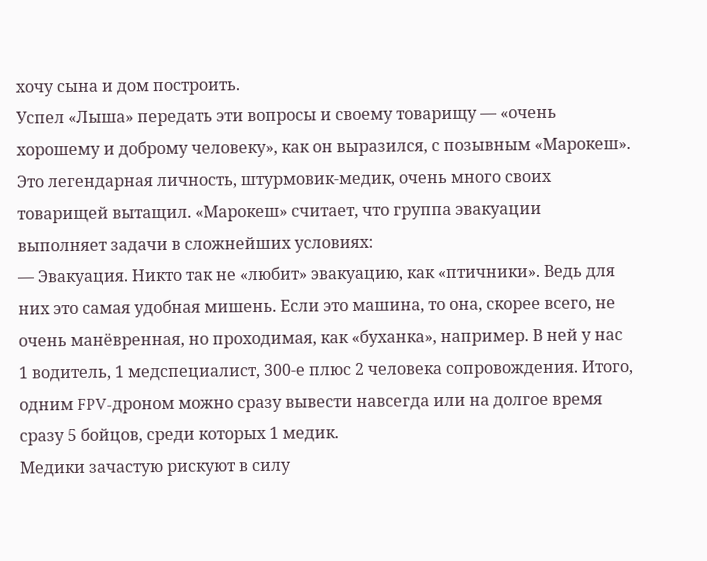хочу сына и дом построить.
Успел «Лыша» передать эти вопросы и своему товарищу — «очень хорошему и доброму человеку», как он выразился, с позывным «Марокеш». Это легендарная личность, штурмовик-медик, очень много своих товарищей вытащил. «Марокеш» считает, что группа эвакуации выполняет задачи в сложнейших условиях:
— Эвакуация. Никто так не «любит» эвакуацию, как «птичники». Ведь для них это самая удобная мишень. Если это машина, то она, скорее всего, не очень манёвренная, но проходимая, как «буханка», например. В ней у нас 1 водитель, 1 медспециалист, 300-е плюс 2 человека сопровождения. Итого, одним FPV-дроном можно сразу вывести навсегда или на долгое время сразу 5 бойцов, среди которых 1 медик.
Медики зачастую рискуют в силу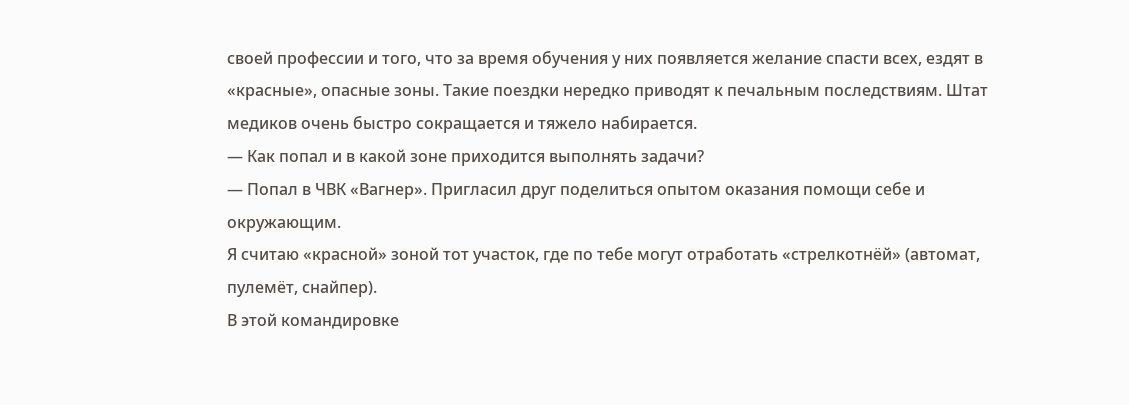своей профессии и того, что за время обучения у них появляется желание спасти всех, ездят в «красные», опасные зоны. Такие поездки нередко приводят к печальным последствиям. Штат медиков очень быстро сокращается и тяжело набирается.
— Как попал и в какой зоне приходится выполнять задачи?
— Попал в ЧВК «Вагнер». Пригласил друг поделиться опытом оказания помощи себе и окружающим.
Я считаю «красной» зоной тот участок, где по тебе могут отработать «стрелкотнёй» (автомат, пулемёт, снайпер).
В этой командировке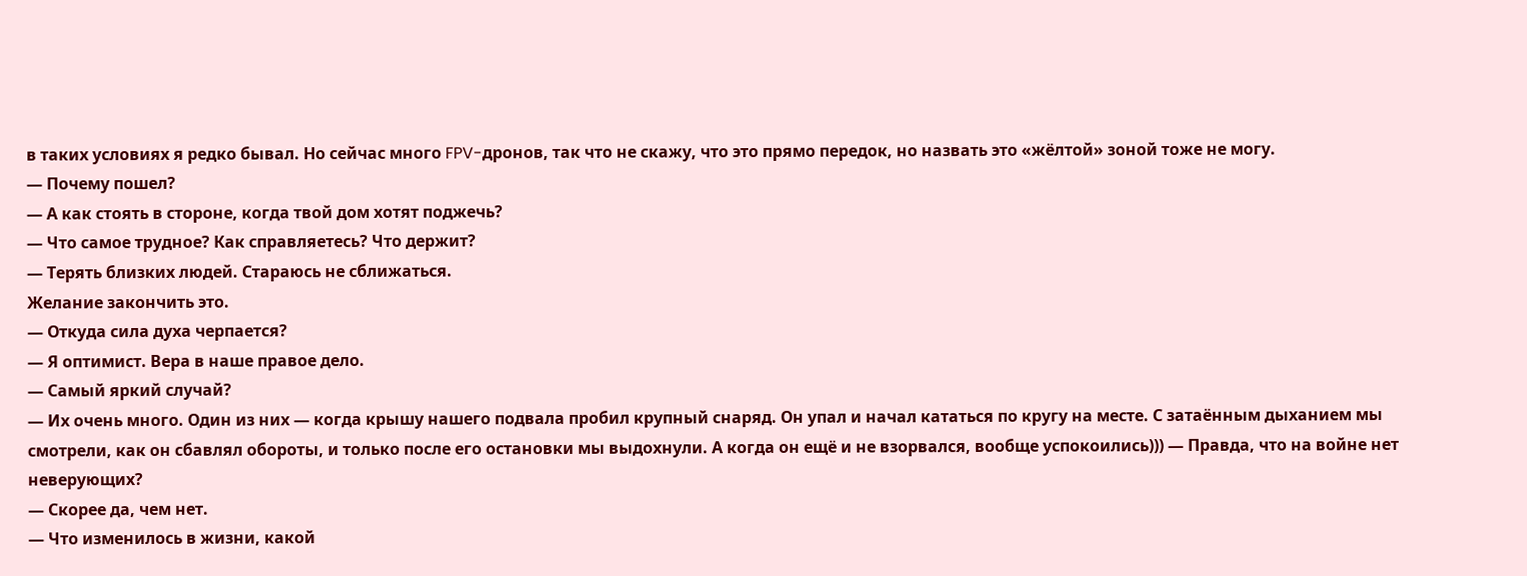в таких условиях я редко бывал. Но сейчас много FPV-дронов, так что не скажу, что это прямо передок, но назвать это «жёлтой» зоной тоже не могу.
— Почему пошел?
— А как стоять в стороне, когда твой дом хотят поджечь?
— Что самое трудное? Как справляетесь? Что держит?
— Терять близких людей. Стараюсь не сближаться.
Желание закончить это.
— Откуда сила духа черпается?
— Я оптимист. Вера в наше правое дело.
— Самый яркий случай?
— Их очень много. Один из них — когда крышу нашего подвала пробил крупный снаряд. Он упал и начал кататься по кругу на месте. С затаённым дыханием мы смотрели, как он сбавлял обороты, и только после его остановки мы выдохнули. А когда он ещё и не взорвался, вообще успокоились))) — Правда, что на войне нет неверующих?
— Скорее да, чем нет.
— Что изменилось в жизни, какой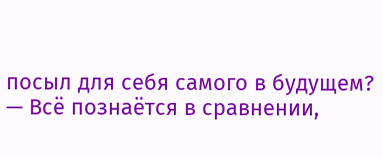посыл для себя самого в будущем?
— Всё познаётся в сравнении,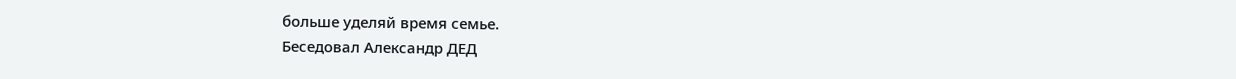больше уделяй время семье.
Беседовал Александр ДЕД